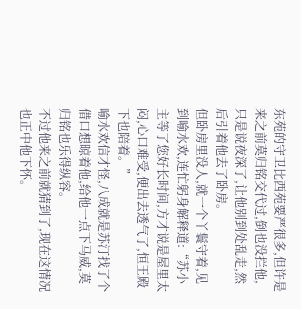东苑的守卫比西苑要严很多,但许是来之前莫归铭交代过,倒也没拦他,只是说夜深了,让他别到处乱走,然后引着他去了卧房。
但卧房里没人,就一个丫鬟守着,见到喻水欢,连忙躬身解释道:“苏小主等了您好长时间,方才说是屋里太闷,心口难受,便出去透气了,恒王殿下也陪着。”
喻水欢信才怪,八成就是苏汀找了个借口想晾着他,给他一点下马威,莫归铭也乐得纵容。
不过他来之前就猜到了,现在这情况也正中他下怀。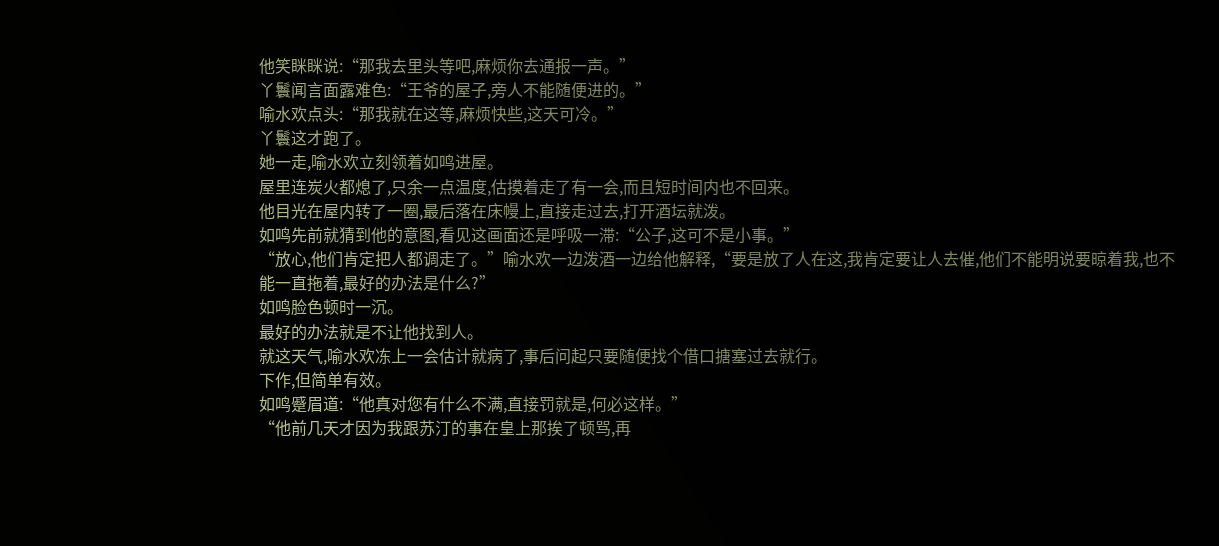他笑眯眯说:“那我去里头等吧,麻烦你去通报一声。”
丫鬟闻言面露难色:“王爷的屋子,旁人不能随便进的。”
喻水欢点头:“那我就在这等,麻烦快些,这天可冷。”
丫鬟这才跑了。
她一走,喻水欢立刻领着如鸣进屋。
屋里连炭火都熄了,只余一点温度,估摸着走了有一会,而且短时间内也不回来。
他目光在屋内转了一圈,最后落在床幔上,直接走过去,打开酒坛就泼。
如鸣先前就猜到他的意图,看见这画面还是呼吸一滞:“公子,这可不是小事。”
“放心,他们肯定把人都调走了。”喻水欢一边泼酒一边给他解释,“要是放了人在这,我肯定要让人去催,他们不能明说要晾着我,也不能一直拖着,最好的办法是什么?”
如鸣脸色顿时一沉。
最好的办法就是不让他找到人。
就这天气,喻水欢冻上一会估计就病了,事后问起只要随便找个借口搪塞过去就行。
下作,但简单有效。
如鸣蹙眉道:“他真对您有什么不满,直接罚就是,何必这样。”
“他前几天才因为我跟苏汀的事在皇上那挨了顿骂,再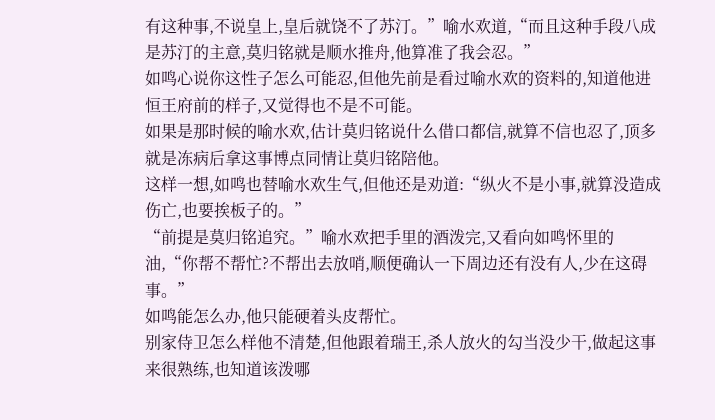有这种事,不说皇上,皇后就饶不了苏汀。”喻水欢道,“而且这种手段八成是苏汀的主意,莫归铭就是顺水推舟,他算准了我会忍。”
如鸣心说你这性子怎么可能忍,但他先前是看过喻水欢的资料的,知道他进恒王府前的样子,又觉得也不是不可能。
如果是那时候的喻水欢,估计莫归铭说什么借口都信,就算不信也忍了,顶多就是冻病后拿这事博点同情让莫归铭陪他。
这样一想,如鸣也替喻水欢生气,但他还是劝道:“纵火不是小事,就算没造成伤亡,也要挨板子的。”
“前提是莫归铭追究。”喻水欢把手里的酒泼完,又看向如鸣怀里的油,“你帮不帮忙?不帮出去放哨,顺便确认一下周边还有没有人,少在这碍事。”
如鸣能怎么办,他只能硬着头皮帮忙。
别家侍卫怎么样他不清楚,但他跟着瑞王,杀人放火的勾当没少干,做起这事来很熟练,也知道该泼哪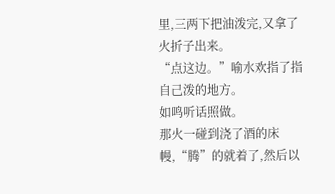里,三两下把油泼完,又拿了火折子出来。
“点这边。”喻水欢指了指自己泼的地方。
如鸣听话照做。
那火一碰到浇了酒的床幔,“腾”的就着了,然后以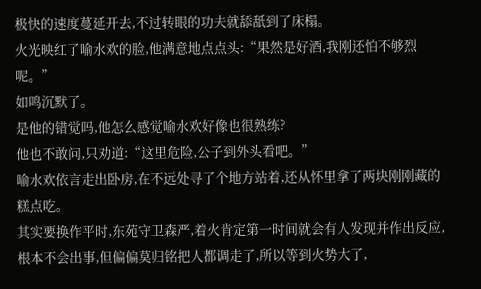极快的速度蔓延开去,不过转眼的功夫就舔舐到了床榻。
火光映红了喻水欢的脸,他满意地点点头:“果然是好酒,我刚还怕不够烈呢。”
如鸣沉默了。
是他的错觉吗,他怎么感觉喻水欢好像也很熟练?
他也不敢问,只劝道:“这里危险,公子到外头看吧。”
喻水欢依言走出卧房,在不远处寻了个地方站着,还从怀里拿了两块刚刚藏的糕点吃。
其实要换作平时,东苑守卫森严,着火肯定第一时间就会有人发现并作出反应,根本不会出事,但偏偏莫归铭把人都调走了,所以等到火势大了,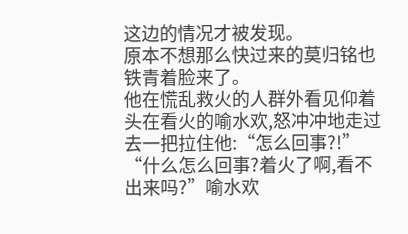这边的情况才被发现。
原本不想那么快过来的莫归铭也铁青着脸来了。
他在慌乱救火的人群外看见仰着头在看火的喻水欢,怒冲冲地走过去一把拉住他:“怎么回事?!”
“什么怎么回事?着火了啊,看不出来吗?”喻水欢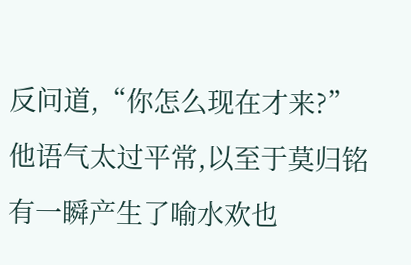反问道,“你怎么现在才来?”
他语气太过平常,以至于莫归铭有一瞬产生了喻水欢也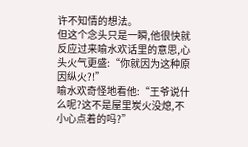许不知情的想法。
但这个念头只是一瞬,他很快就反应过来喻水欢话里的意思,心头火气更盛:“你就因为这种原因纵火?!”
喻水欢奇怪地看他:“王爷说什么呢?这不是屋里炭火没熄,不小心点着的吗?”